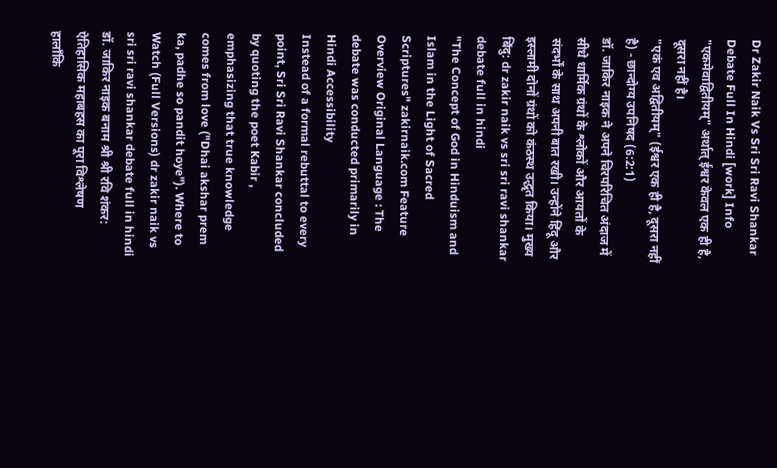Dr Zakir Naik Vs Sri Sri Ravi Shankar Debate Full In Hindi [work] Info
"एकमेवाद्वितीयम्" अर्थात् ईश्वर केवल एक ही है, दूसरा नहीं है।
"एकं एव अद्वितीयम्" (ईश्वर एक ही है, दूसरा नहीं है) - छान्दोग्य उपनिषद (6:2:1)
डॉ. जाकिर नाइक ने अपने चिरपरिचित अंदाज में सीधे धार्मिक ग्रंथों के श्लोकों और आयतों के संदर्भों के साथ अपनी बात रखी। उन्होंने हिंदू और इस्लामी दोनों ग्रंथों को कंठस्थ उद्धृत किया। मुख्य बिंदु: dr zakir naik vs sri sri ravi shankar debate full in hindi
"The Concept of God in Hinduism and Islam in the Light of Sacred Scriptures" zakirnaik.com Feature Overview Original Language : The debate was conducted primarily in Hindi Accessibility
Instead of a formal rebuttal to every point, Sri Sri Ravi Shankar concluded by quoting the poet Kabir , emphasizing that true knowledge comes from love ("Dhai akshar prem ka, padhe so pandit hoye"). Where to Watch (Full Versions) dr zakir naik vs sri sri ravi shankar debate full in hindi
डॉ. जाकिर नाइक बनाम श्री श्री रवि शंकर: ऐतिहासिक महाबहस का पूरा विश्लेषण
हालाँकि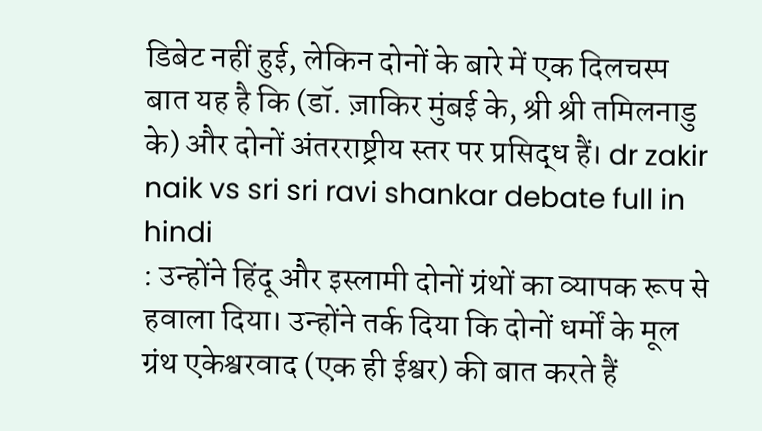डिबेट नहीं हुई, लेकिन दोनों के बारे में एक दिलचस्प बात यह है कि (डॉ. ज़ाकिर मुंबई के, श्री श्री तमिलनाडु के) और दोनों अंतरराष्ट्रीय स्तर पर प्रसिद्ध हैं। dr zakir naik vs sri sri ravi shankar debate full in hindi
: उन्होंने हिंदू और इस्लामी दोनों ग्रंथों का व्यापक रूप से हवाला दिया। उन्होंने तर्क दिया कि दोनों धर्मों के मूल ग्रंथ एकेश्वरवाद (एक ही ईश्वर) की बात करते हैं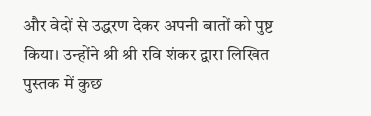और वेदों से उद्धरण देकर अपनी बातों को पुष्ट किया। उन्होंने श्री श्री रवि शंकर द्वारा लिखित पुस्तक में कुछ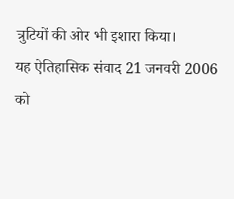त्रुटियों की ओर भी इशारा किया।
यह ऐतिहासिक संवाद 21 जनवरी 2006 को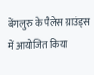बेंगलुरु के पैलेस ग्राउंड्स में आयोजित किया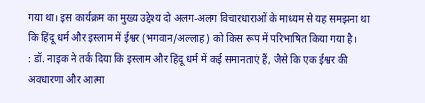गया था। इस कार्यक्रम का मुख्य उद्देश्य दो अलग-अलग विचारधाराओं के माध्यम से यह समझना था कि हिंदू धर्म और इस्लाम में ईश्वर (भगवान/अल्लाह) को किस रूप में परिभाषित किया गया है।
: डॉ. नाइक ने तर्क दिया कि इस्लाम और हिंदू धर्म में कई समानताएं हैं, जैसे कि एक ईश्वर की अवधारणा और आत्मा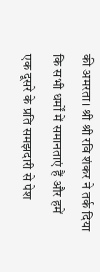की अमरता। श्री श्री रवि शंकर ने तर्क दिया कि सभी धर्मों में समानताएं हैं और हमें एक दूसरे के प्रति समझदारी से पेश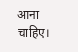आना चाहिए।